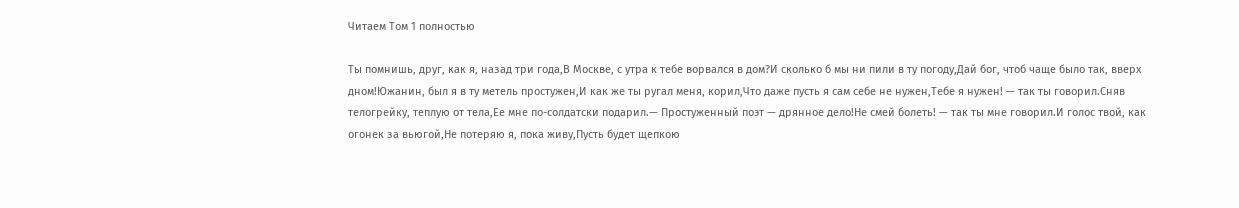Читаем Том 1 полностью

Ты помнишь, друг, как я, назад три года,В Москве, с утра к тебе ворвался в дом?И сколько б мы ни пили в ту погоду,Дай бог, чтоб чаще было так, вверх дном!Южанин, был я в ту метель простужен,И как же ты ругал меня, корил,Что даже пусть я сам себе не нужен,Тебе я нужен! — так ты говорил.Сняв телогрейку, теплую от тела,Ее мне по-солдатски подарил.— Простуженный поэт — дрянное дело!Не смей болеть! — так ты мне говорил.И голос твой, как огонек за вьюгой,Не потеряю я, пока живу,Пусть будет щепкою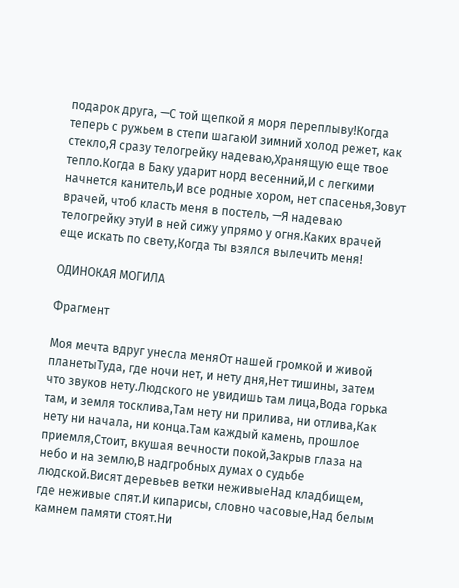подарок друга, —С той щепкой я моря переплыву!Когда теперь с ружьем в степи шагаюИ зимний холод режет, как стекло,Я сразу телогрейку надеваю,Хранящую еще твое тепло.Когда в Баку ударит норд весенний,И с легкими начнется канитель,И все родные хором, нет спасенья,Зовут врачей, чтоб класть меня в постель, —Я надеваю телогрейку этуИ в ней сижу упрямо у огня.Каких врачей еще искать по свету,Когда ты взялся вылечить меня!

ОДИНОКАЯ МОГИЛА

Фрагмент

Моя мечта вдруг унесла меняОт нашей громкой и живой планетыТуда, где ночи нет, и нету дня,Нет тишины, затем что звуков нету.Людского не увидишь там лица,Вода горька там, и земля тосклива,Там нету ни прилива, ни отлива,Как нету ни начала, ни конца.Там каждый камень, прошлое приемля,Стоит, вкушая вечности покой,Закрыв глаза на небо и на землю,В надгробных думах о судьбе людской.Висят деревьев ветки неживыеНад кладбищем, где неживые спят.И кипарисы, словно часовые,Над белым камнем памяти стоят.Ни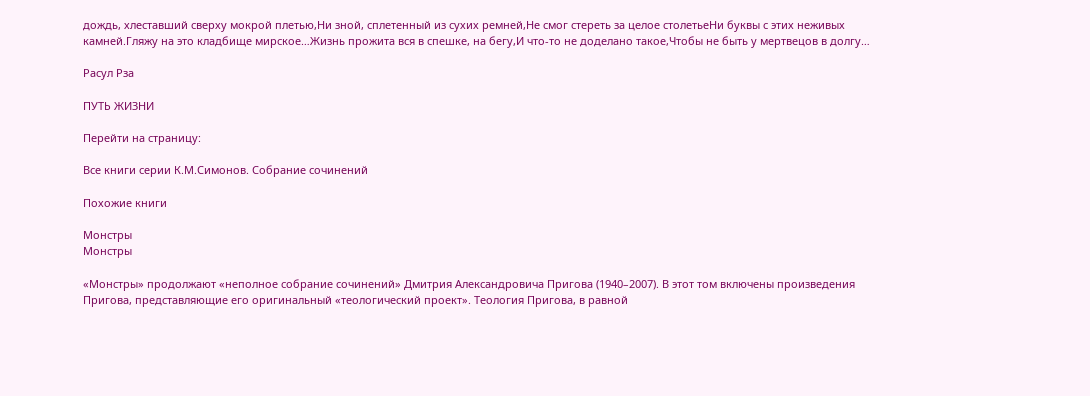дождь, хлеставший сверху мокрой плетью,Ни зной, сплетенный из сухих ремней,Не смог стереть за целое столетьеНи буквы с этих неживых камней.Гляжу на это кладбище мирское…Жизнь прожита вся в спешке, на бегу,И что-то не доделано такое,Чтобы не быть у мертвецов в долгу…

Расул Рза

ПУТЬ ЖИЗНИ

Перейти на страницу:

Все книги серии К.М.Симонов. Собрание сочинений

Похожие книги

Монстры
Монстры

«Монстры» продолжают «неполное собрание сочинений» Дмитрия Александровича Пригова (1940–2007). В этот том включены произведения Пригова, представляющие его оригинальный «теологический проект». Теология Пригова, в равной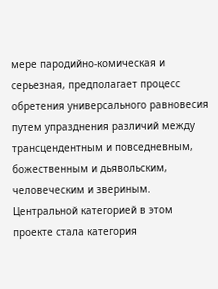мере пародийно-комическая и серьезная, предполагает процесс обретения универсального равновесия путем упразднения различий между трансцендентным и повседневным, божественным и дьявольским, человеческим и звериным. Центральной категорией в этом проекте стала категория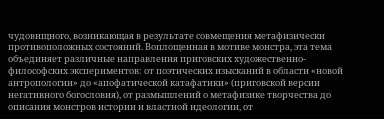чудовищного, возникающая в результате совмещения метафизически противоположных состояний. Воплощенная в мотиве монстра, эта тема объединяет различные направления приговских художественно-философских экспериментов: от поэтических изысканий в области «новой антропологии» до «апофатической катафатики» (приговской версии негативного богословия), от размышлений о метафизике творчества до описания монстров истории и властной идеологии, от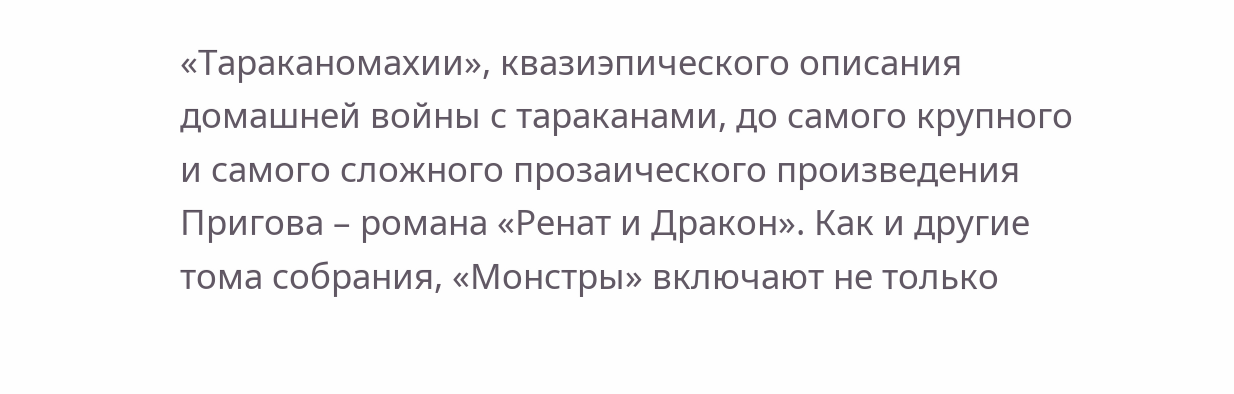«Тараканомахии», квазиэпического описания домашней войны с тараканами, до самого крупного и самого сложного прозаического произведения Пригова – романа «Ренат и Дракон». Как и другие тома собрания, «Монстры» включают не только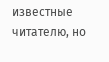известные читателю, но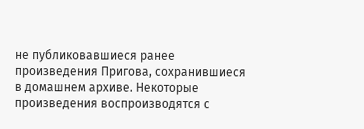не публиковавшиеся ранее произведения Пригова, сохранившиеся в домашнем архиве. Некоторые произведения воспроизводятся с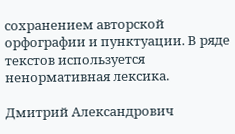сохранением авторской орфографии и пунктуации. В ряде текстов используется ненормативная лексика.

Дмитрий Александрович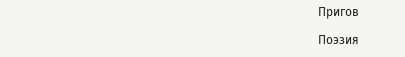Пригов

Поэзия